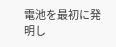電池を最初に発明し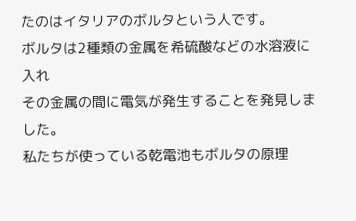たのはイタリアのボルタという人です。
ボルタは2種類の金属を希硫酸などの水溶液に入れ
その金属の間に電気が発生することを発見しました。
私たちが使っている乾電池もボルタの原理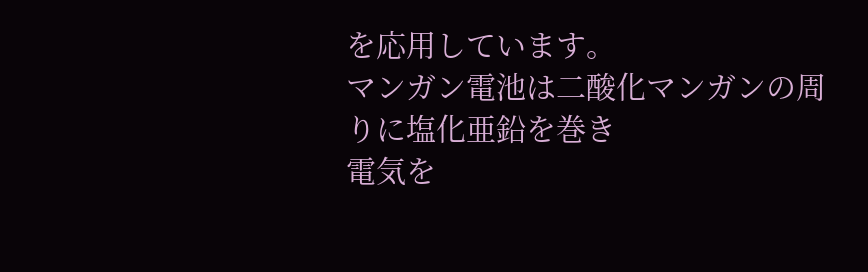を応用しています。
マンガン電池は二酸化マンガンの周りに塩化亜鉛を巻き
電気を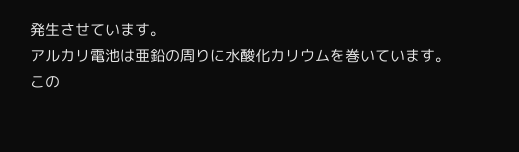発生させています。
アルカリ電池は亜鉛の周りに水酸化カリウムを巻いています。
この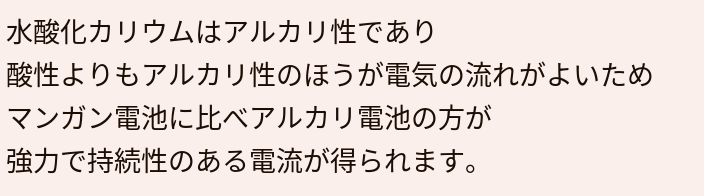水酸化カリウムはアルカリ性であり
酸性よりもアルカリ性のほうが電気の流れがよいため
マンガン電池に比べアルカリ電池の方が
強力で持続性のある電流が得られます。